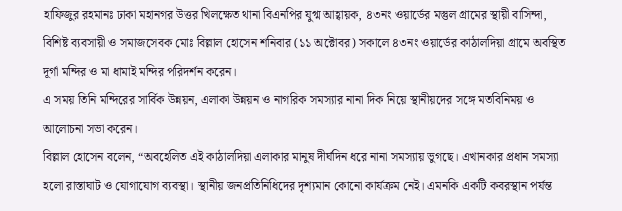হাফিজুর রহমানঃ ঢাকা মহানগর উত্তর খিলক্ষেত থানা বিএনপির যুগ্ম আহ্বায়ক, ৪৩নং ওয়ার্ডের মস্তুল গ্রামের স্থায়ী বাসিন্দা, বিশিষ্ট ব্যবসায়ী ও সমাজসেবক মোঃ বিল্লাল হোসেন শনিবার (১১ অক্টোবর) সকালে ৪৩নং ওয়ার্ডের কাঠালদিয়া গ্রামে অবস্থিত দূর্গা মন্দির ও মা ধামাই মন্দির পরিদর্শন করেন।
এ সময় তিনি মন্দিরের সার্বিক উন্নয়ন, এলাকা উন্নয়ন ও নাগরিক সমস্যার নানা দিক নিয়ে স্থানীয়দের সঙ্গে মতবিনিময় ও আলোচনা সভা করেন।
বিল্লাল হোসেন বলেন, “অবহেলিত এই কাঠালদিয়া এলাকার মানুষ দীর্ঘদিন ধরে নানা সমস্যায় ভুগছে। এখানকার প্রধান সমস্যা হলো রাস্তাঘাট ও যোগাযোগ ব্যবস্থা। স্থানীয় জনপ্রতিনিধিদের দৃশ্যমান কোনো কার্যক্রম নেই। এমনকি একটি কবরস্থান পর্যন্ত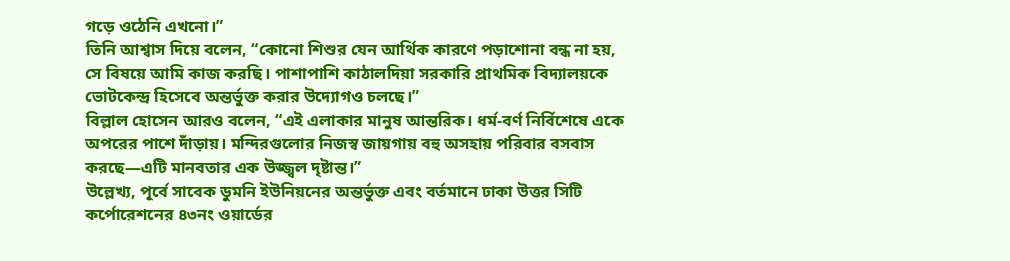গড়ে ওঠেনি এখনো।”
তিনি আশ্বাস দিয়ে বলেন, “কোনো শিশুর যেন আর্থিক কারণে পড়াশোনা বন্ধ না হয়, সে বিষয়ে আমি কাজ করছি। পাশাপাশি কাঠালদিয়া সরকারি প্রাথমিক বিদ্যালয়কে ভোটকেন্দ্র হিসেবে অন্তর্ভুক্ত করার উদ্যোগও চলছে।”
বিল্লাল হোসেন আরও বলেন, “এই এলাকার মানুষ আন্তরিক। ধর্ম-বর্ণ নির্বিশেষে একে অপরের পাশে দাঁড়ায়। মন্দিরগুলোর নিজস্ব জায়গায় বহু অসহায় পরিবার বসবাস করছে—এটি মানবতার এক উজ্জ্বল দৃষ্টান্ত।”
উল্লেখ্য, পূর্বে সাবেক ডুমনি ইউনিয়নের অন্তর্ভুক্ত এবং বর্তমানে ঢাকা উত্তর সিটি কর্পোরেশনের ৪৩নং ওয়ার্ডের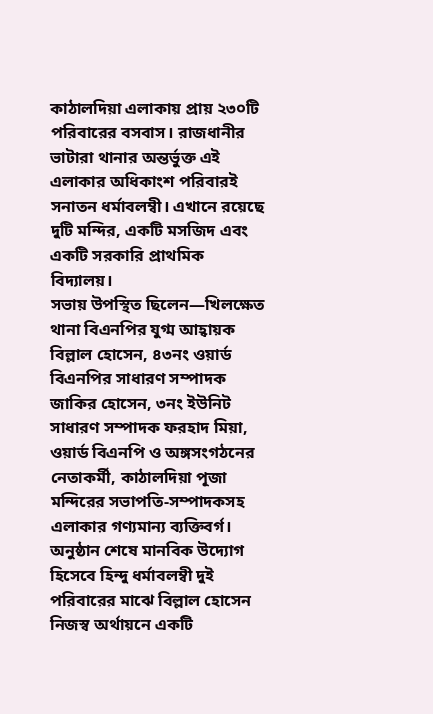কাঠালদিয়া এলাকায় প্রায় ২৩০টি পরিবারের বসবাস। রাজধানীর ভাটারা থানার অন্তর্ভুক্ত এই এলাকার অধিকাংশ পরিবারই সনাতন ধর্মাবলম্বী। এখানে রয়েছে দুটি মন্দির, একটি মসজিদ এবং একটি সরকারি প্রাথমিক বিদ্যালয়।
সভায় উপস্থিত ছিলেন—খিলক্ষেত থানা বিএনপির যুগ্ম আহ্বায়ক বিল্লাল হোসেন, ৪৩নং ওয়ার্ড বিএনপির সাধারণ সম্পাদক জাকির হোসেন, ৩নং ইউনিট সাধারণ সম্পাদক ফরহাদ মিয়া, ওয়ার্ড বিএনপি ও অঙ্গসংগঠনের নেতাকর্মী, কাঠালদিয়া পূজা মন্দিরের সভাপতি-সম্পাদকসহ এলাকার গণ্যমান্য ব্যক্তিবর্গ।
অনুষ্ঠান শেষে মানবিক উদ্যোগ হিসেবে হিন্দু ধর্মাবলম্বী দুই পরিবারের মাঝে বিল্লাল হোসেন নিজস্ব অর্থায়নে একটি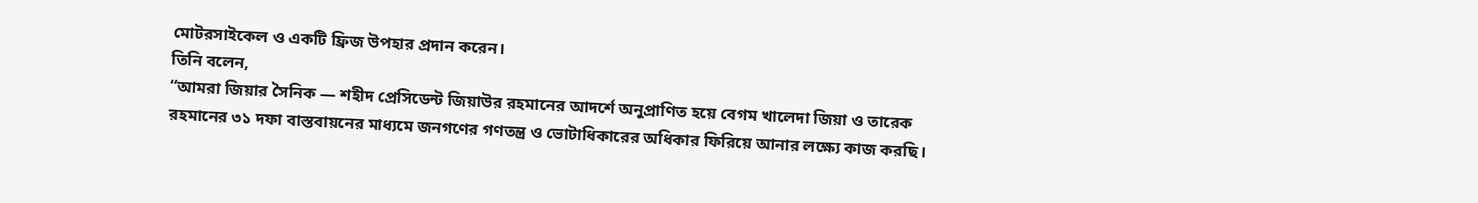মোটরসাইকেল ও একটি ফ্রিজ উপহার প্রদান করেন।
তিনি বলেন,
“আমরা জিয়ার সৈনিক — শহীদ প্রেসিডেন্ট জিয়াউর রহমানের আদর্শে অনুপ্রাণিত হয়ে বেগম খালেদা জিয়া ও তারেক রহমানের ৩১ দফা বাস্তবায়নের মাধ্যমে জনগণের গণতন্ত্র ও ভোটাধিকারের অধিকার ফিরিয়ে আনার লক্ষ্যে কাজ করছি।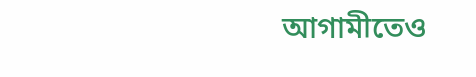আগামীতেও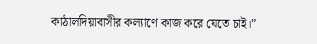কাঠালদিয়াবাসীর কল্যাণে কাজ করে যেতে চাই।”